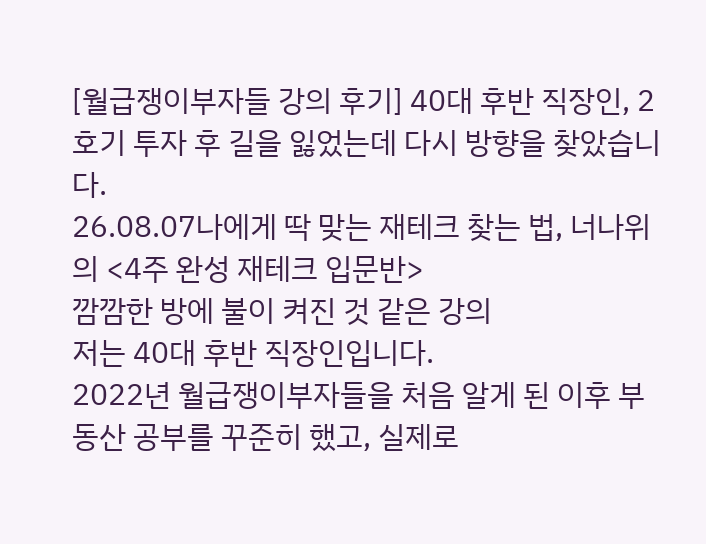[월급쟁이부자들 강의 후기] 40대 후반 직장인, 2호기 투자 후 길을 잃었는데 다시 방향을 찾았습니다.
26.08.07나에게 딱 맞는 재테크 찾는 법, 너나위의 <4주 완성 재테크 입문반>
깜깜한 방에 불이 켜진 것 같은 강의
저는 40대 후반 직장인입니다.
2022년 월급쟁이부자들을 처음 알게 된 이후 부동산 공부를 꾸준히 했고, 실제로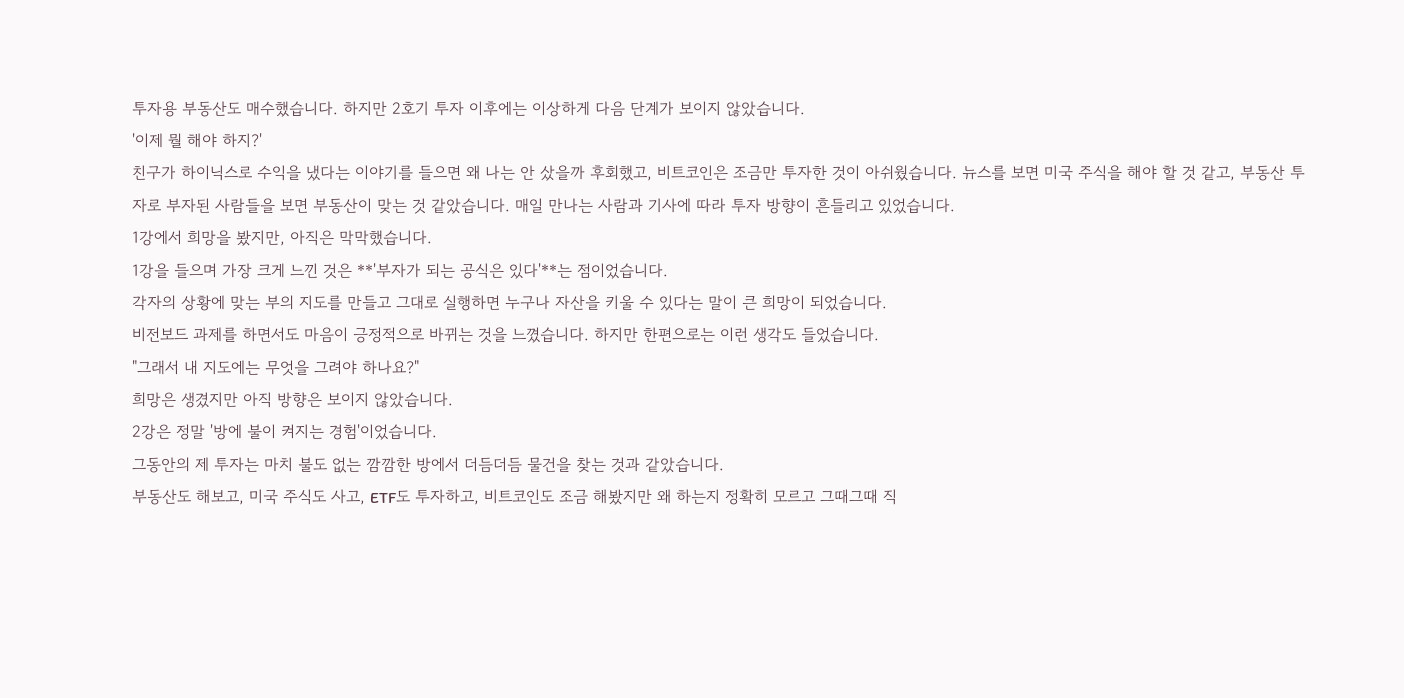투자용 부동산도 매수했습니다. 하지만 2호기 투자 이후에는 이상하게 다음 단계가 보이지 않았습니다.
'이제 뭘 해야 하지?'
친구가 하이닉스로 수익을 냈다는 이야기를 들으면 왜 나는 안 샀을까 후회했고, 비트코인은 조금만 투자한 것이 아쉬웠습니다. 뉴스를 보면 미국 주식을 해야 할 것 같고, 부동산 투자로 부자된 사람들을 보면 부동산이 맞는 것 같았습니다. 매일 만나는 사람과 기사에 따라 투자 방향이 흔들리고 있었습니다.
1강에서 희망을 봤지만, 아직은 막막했습니다.
1강을 들으며 가장 크게 느낀 것은 **'부자가 되는 공식은 있다'**는 점이었습니다.
각자의 상황에 맞는 부의 지도를 만들고 그대로 실행하면 누구나 자산을 키울 수 있다는 말이 큰 희망이 되었습니다.
비전보드 과제를 하면서도 마음이 긍정적으로 바뀌는 것을 느꼈습니다. 하지만 한편으로는 이런 생각도 들었습니다.
"그래서 내 지도에는 무엇을 그려야 하나요?"
희망은 생겼지만 아직 방향은 보이지 않았습니다.
2강은 정말 '방에 불이 켜지는 경험'이었습니다.
그동안의 제 투자는 마치 불도 없는 깜깜한 방에서 더듬더듬 물건을 찾는 것과 같았습니다.
부동산도 해보고, 미국 주식도 사고, ETF도 투자하고, 비트코인도 조금 해봤지만 왜 하는지 정확히 모르고 그때그때 직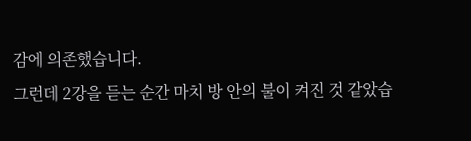감에 의존했습니다.
그런데 2강을 듣는 순간 마치 방 안의 불이 켜진 것 같았습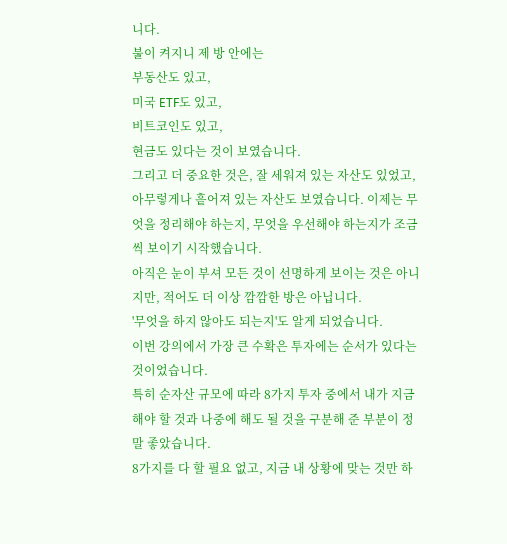니다.
불이 켜지니 제 방 안에는
부동산도 있고,
미국 ETF도 있고,
비트코인도 있고,
현금도 있다는 것이 보였습니다.
그리고 더 중요한 것은, 잘 세워져 있는 자산도 있었고, 아무렇게나 흩어져 있는 자산도 보였습니다. 이제는 무엇을 정리해야 하는지, 무엇을 우선해야 하는지가 조금씩 보이기 시작했습니다.
아직은 눈이 부셔 모든 것이 선명하게 보이는 것은 아니지만, 적어도 더 이상 깜깜한 방은 아닙니다.
'무엇을 하지 않아도 되는지'도 알게 되었습니다.
이번 강의에서 가장 큰 수확은 투자에는 순서가 있다는 것이었습니다.
특히 순자산 규모에 따라 8가지 투자 중에서 내가 지금 해야 할 것과 나중에 해도 될 것을 구분해 준 부분이 정말 좋았습니다.
8가지를 다 할 필요 없고, 지금 내 상황에 맞는 것만 하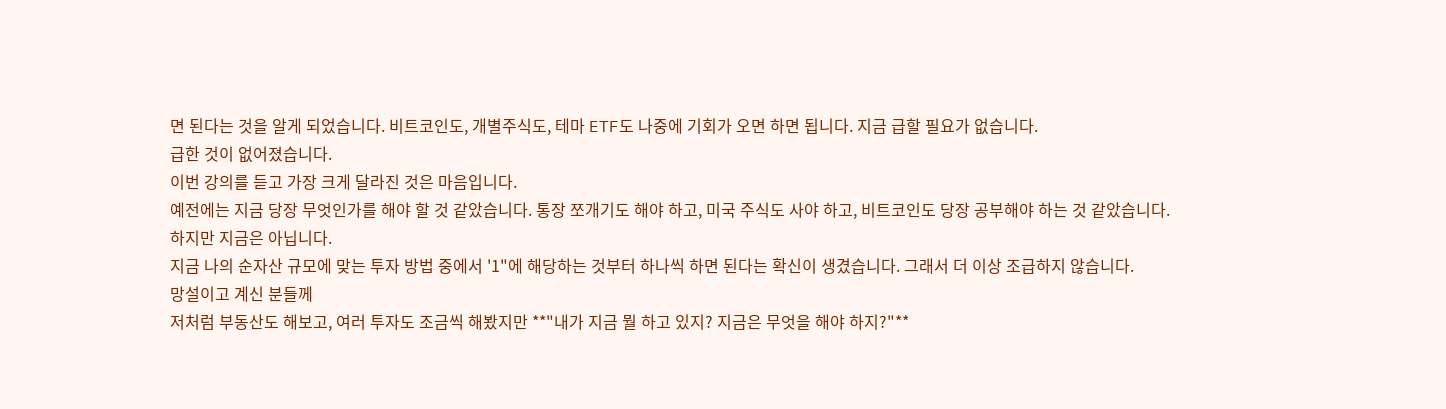면 된다는 것을 알게 되었습니다. 비트코인도, 개별주식도, 테마 ETF도 나중에 기회가 오면 하면 됩니다. 지금 급할 필요가 없습니다.
급한 것이 없어졌습니다.
이번 강의를 듣고 가장 크게 달라진 것은 마음입니다.
예전에는 지금 당장 무엇인가를 해야 할 것 같았습니다. 통장 쪼개기도 해야 하고, 미국 주식도 사야 하고, 비트코인도 당장 공부해야 하는 것 같았습니다.
하지만 지금은 아닙니다.
지금 나의 순자산 규모에 맞는 투자 방법 중에서 '1"에 해당하는 것부터 하나씩 하면 된다는 확신이 생겼습니다. 그래서 더 이상 조급하지 않습니다.
망설이고 계신 분들께
저처럼 부동산도 해보고, 여러 투자도 조금씩 해봤지만 **"내가 지금 뭘 하고 있지? 지금은 무엇을 해야 하지?"**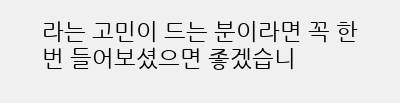라는 고민이 드는 분이라면 꼭 한번 들어보셨으면 좋겠습니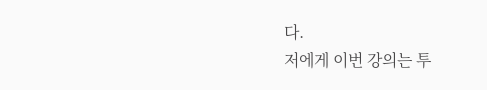다.
저에게 이번 강의는 투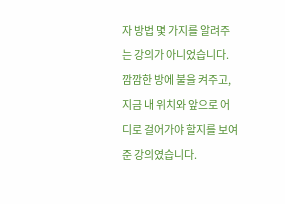자 방법 몇 가지를 알려주는 강의가 아니었습니다.
깜깜한 방에 불을 켜주고, 지금 내 위치와 앞으로 어디로 걸어가야 할지를 보여준 강의였습니다.